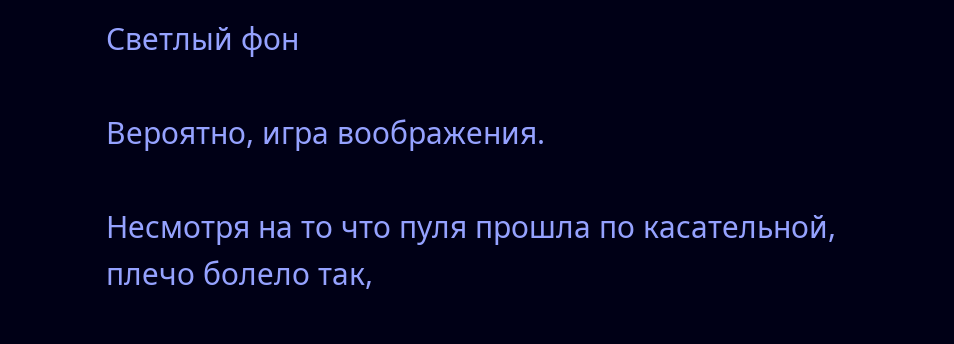Светлый фон

Вероятно, игра воображения.

Несмотря на то что пуля прошла по касательной, плечо болело так,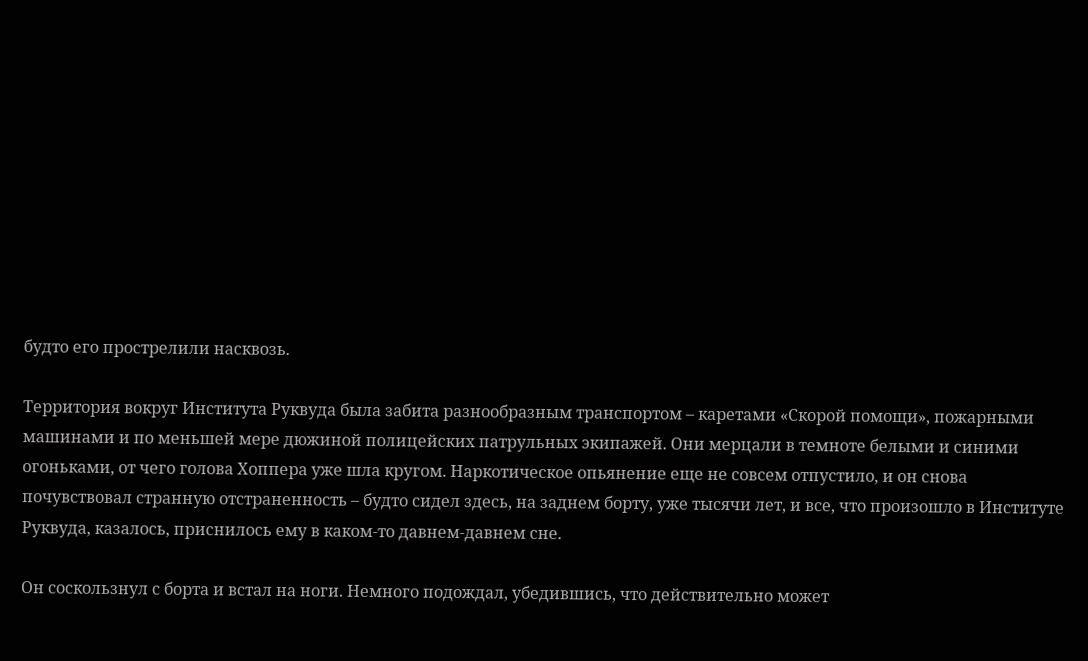будто его прострелили насквозь.

Территория вокруг Института Руквуда была забита разнообразным транспортом – каретами «Скорой помощи», пожарными машинами и по меньшей мере дюжиной полицейских патрульных экипажей. Они мерцали в темноте белыми и синими огоньками, от чего голова Хоппера уже шла кругом. Наркотическое опьянение еще не совсем отпустило, и он снова почувствовал странную отстраненность – будто сидел здесь, на заднем борту, уже тысячи лет, и все, что произошло в Институте Руквуда, казалось, приснилось ему в каком-то давнем-давнем сне.

Он соскользнул с борта и встал на ноги. Немного подождал, убедившись, что действительно может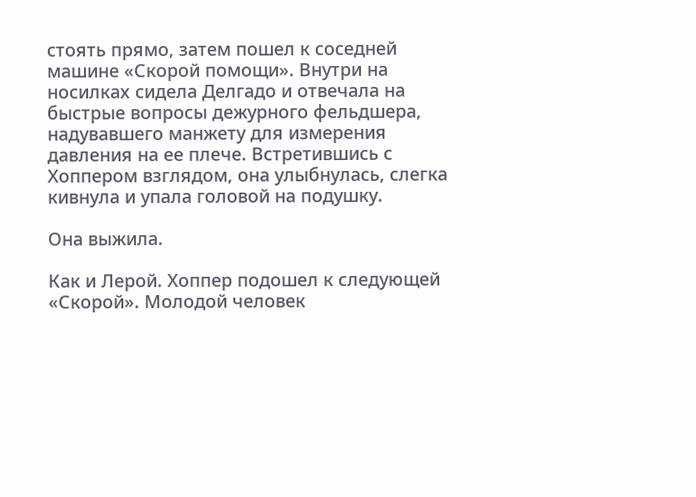стоять прямо, затем пошел к соседней машине «Скорой помощи». Внутри на носилках сидела Делгадо и отвечала на быстрые вопросы дежурного фельдшера, надувавшего манжету для измерения давления на ее плече. Встретившись с Хоппером взглядом, она улыбнулась, слегка кивнула и упала головой на подушку.

Она выжила.

Как и Лерой. Хоппер подошел к следующей «Скорой». Молодой человек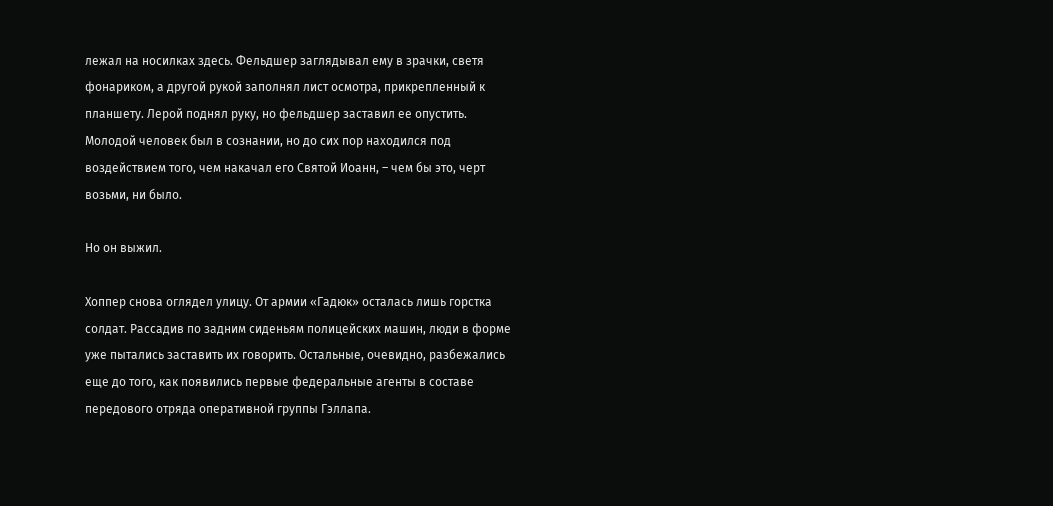лежал на носилках здесь. Фельдшер заглядывал ему в зрачки, светя фонариком, а другой рукой заполнял лист осмотра, прикрепленный к планшету. Лерой поднял руку, но фельдшер заставил ее опустить. Молодой человек был в сознании, но до сих пор находился под воздействием того, чем накачал его Святой Иоанн, – чем бы это, черт возьми, ни было.

Но он выжил.

Хоппер снова оглядел улицу. От армии «Гадюк» осталась лишь горстка солдат. Рассадив по задним сиденьям полицейских машин, люди в форме уже пытались заставить их говорить. Остальные, очевидно, разбежались еще до того, как появились первые федеральные агенты в составе передового отряда оперативной группы Гэллапа.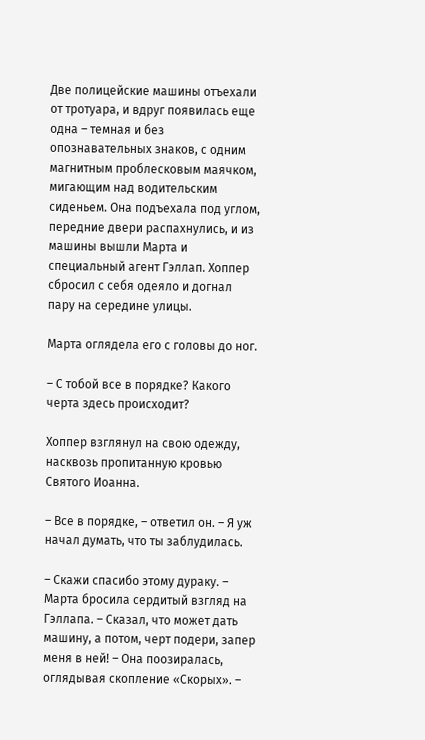Две полицейские машины отъехали от тротуара, и вдруг появилась еще одна – темная и без опознавательных знаков, с одним магнитным проблесковым маячком, мигающим над водительским сиденьем. Она подъехала под углом, передние двери распахнулись, и из машины вышли Марта и специальный агент Гэллап. Хоппер сбросил с себя одеяло и догнал пару на середине улицы.

Марта оглядела его с головы до ног.

– С тобой все в порядке? Какого черта здесь происходит?

Хоппер взглянул на свою одежду, насквозь пропитанную кровью Святого Иоанна.

– Все в порядке, – ответил он. – Я уж начал думать, что ты заблудилась.

– Скажи спасибо этому дураку. – Марта бросила сердитый взгляд на Гэллапа. – Сказал, что может дать машину, а потом, черт подери, запер меня в ней! – Она поозиралась, оглядывая скопление «Скорых». –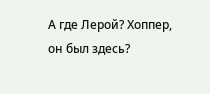А где Лерой? Хоппер, он был здесь?